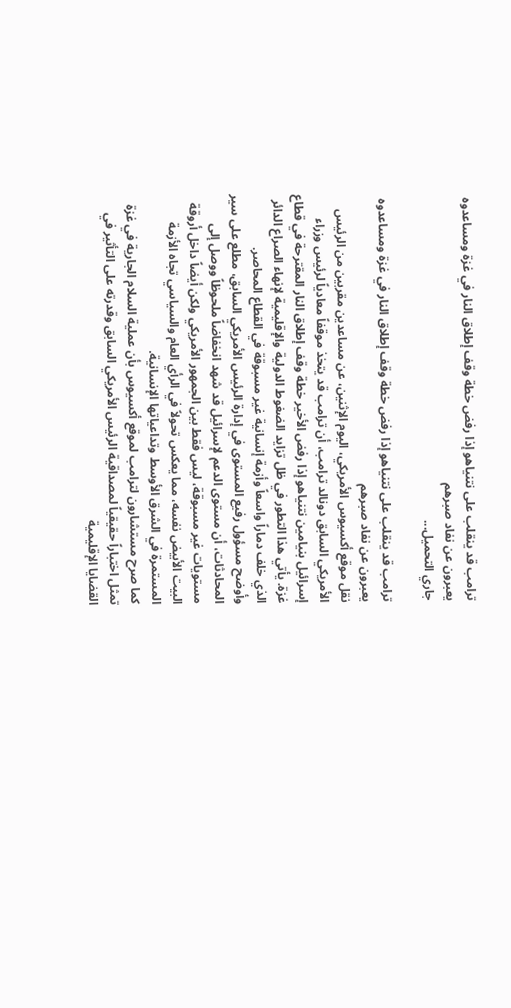ترامب قد ينقلب على نتنياهو إذا رفض خطة وقف إطلاق النار في غزة ومساعدوه يعبرون عن نفاد صبرهم
جاري التحميل...

ترامب قد ينقلب على نتنياهو إذا رفض خطة وقف إطلاق النار في غزة ومساعدوه يعبرون عن نفاد صبرهم
نقل موقع أكسيوس الأمريكي، اليوم الإثنين، عن مساعدين مقربين من الرئيس الأمريكي السابق دونالد ترامب، أن ترامب قد يتخذ موقفاً معادياً لرئيس وزراء إسرائيل بنيامين نتنياهو إذا رفض الأخير خطة وقف إطلاق النار المقترحة في قطاع غزة. يأتي هذا التطور في ظل تزايد الضغوط الدولية والإقليمية لإنهاء الصراع الدائر الذي خلف دماراً واسعاً وأزمة إنسانية غير مسبوقة في القطاع المحاصر.
وأوضح مسؤول رفيع المستوى في إدارة الرئيس الأمريكي السابق، مطلع على سير المحادثات، أن مستوى الدعم لإسرائيل قد شهد انخفاضاً ملحوظاً ووصل إلى مستويات غير مسبوقة، ليس فقط بين الجمهور الأمريكي ولكن أيضاً داخل أروقة البيت الأبيض نفسه، مما يعكس تحولاً في الرأي العام والسياسي تجاه الأزمة المستمرة في الشرق الأوسط وتداعياتها الإنسانية.
كما صرح مستشارون لترامب لموقع أكسيوس بأن عملية السلام الجارية في غزة تمثل اختباراً حقيقياً لمصداقية الرئيس الأمريكي السابق وقدرته على التأثير في القضايا الإقليمية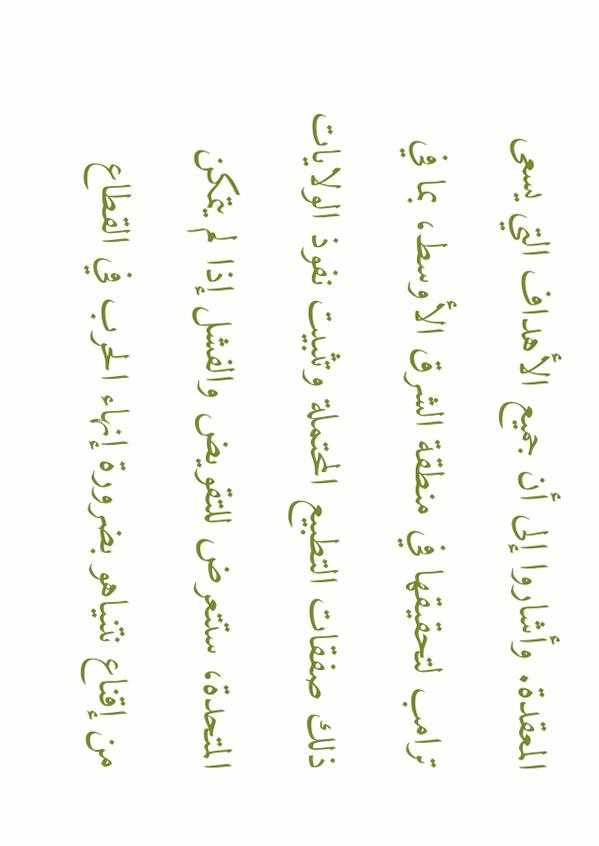المعقدة. وأشاروا إلى أن جميع الأهداف التي يسعى ترامب لتحقيقها في منطقة الشرق الأوسط، بما في ذلك صفقات التطبيع المحتملة وتثبيت نفوذ الولايات المتحدة، ستتعرض للتقويض والفشل إذا لم يتمكن من إقناع نتنياهو بضرورة إنهاء الحرب في القطاع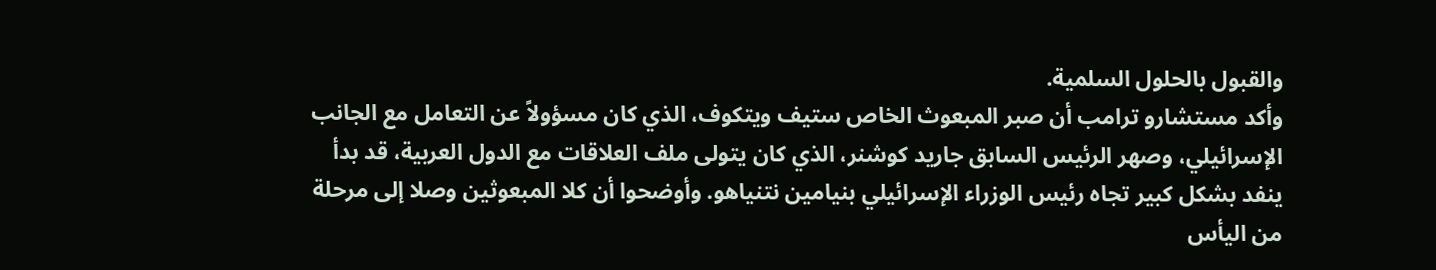والقبول بالحلول السلمية.
وأكد مستشارو ترامب أن صبر المبعوث الخاص ستيف ويتكوف، الذي كان مسؤولاً عن التعامل مع الجانب الإسرائيلي، وصهر الرئيس السابق جاريد كوشنر، الذي كان يتولى ملف العلاقات مع الدول العربية، قد بدأ ينفد بشكل كبير تجاه رئيس الوزراء الإسرائيلي بنيامين نتنياهو. وأوضحوا أن كلا المبعوثين وصلا إلى مرحلة من اليأس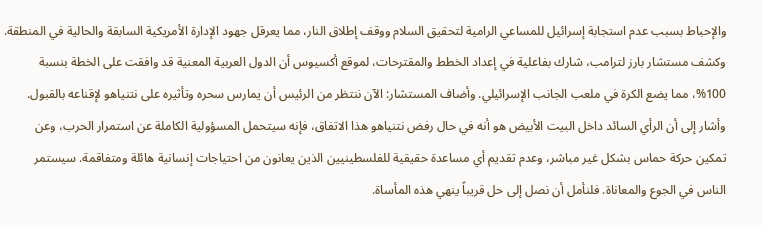والإحباط بسبب عدم استجابة إسرائيل للمساعي الرامية لتحقيق السلام ووقف إطلاق النار، مما يعرقل جهود الإدارة الأمريكية السابقة والحالية في المنطقة.
وكشف مستشار بارز لترامب، شارك بفاعلية في إعداد الخطط والمقترحات، لموقع أكسيوس أن الدول العربية المعنية قد وافقت على الخطة بنسبة 100%، مما يضع الكرة في ملعب الجانب الإسرائيلي. وأضاف المستشار: الآن ننتظر من الرئيس أن يمارس سحره وتأثيره على نتنياهو لإقناعه بالقبول. وأشار إلى أن الرأي السائد داخل البيت الأبيض هو أنه في حال رفض نتنياهو هذا الاتفاق، فإنه سيتحمل المسؤولية الكاملة عن استمرار الحرب، وعن تمكين حركة حماس بشكل غير مباشر، وعدم تقديم أي مساعدة حقيقية للفلسطينيين الذين يعانون من احتياجات إنسانية هائلة ومتفاقمة. سيستمر الناس في الجوع والمعاناة. فلنأمل أن نصل إلى حل قريباً ينهي هذه المأساة.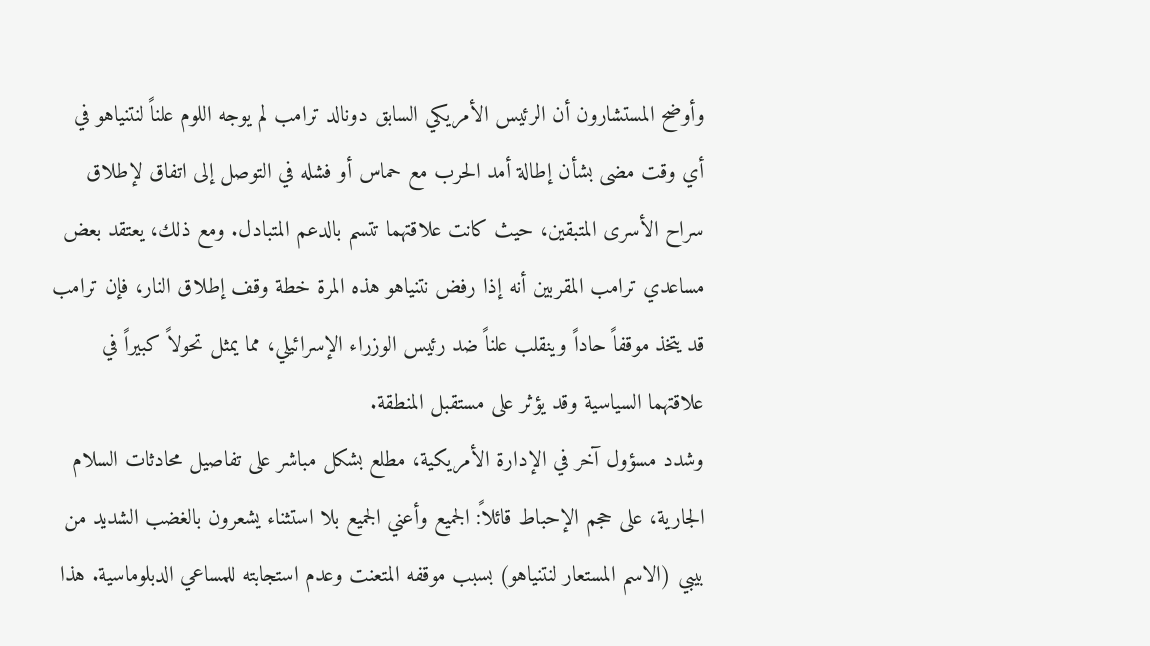وأوضح المستشارون أن الرئيس الأمريكي السابق دونالد ترامب لم يوجه اللوم علناً لنتنياهو في أي وقت مضى بشأن إطالة أمد الحرب مع حماس أو فشله في التوصل إلى اتفاق لإطلاق سراح الأسرى المتبقين، حيث كانت علاقتهما تتسم بالدعم المتبادل. ومع ذلك، يعتقد بعض مساعدي ترامب المقربين أنه إذا رفض نتنياهو هذه المرة خطة وقف إطلاق النار، فإن ترامب قد يتخذ موقفاً حاداً وينقلب علناً ضد رئيس الوزراء الإسرائيلي، مما يمثل تحولاً كبيراً في علاقتهما السياسية وقد يؤثر على مستقبل المنطقة.
وشدد مسؤول آخر في الإدارة الأمريكية، مطلع بشكل مباشر على تفاصيل محادثات السلام الجارية، على حجم الإحباط قائلاً: الجميع وأعني الجميع بلا استثناء يشعرون بالغضب الشديد من بيبي (الاسم المستعار لنتنياهو) بسبب موقفه المتعنت وعدم استجابته للمساعي الدبلوماسية. هذا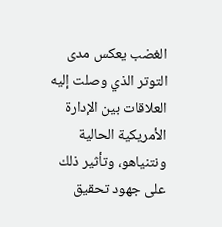الغضب يعكس مدى التوتر الذي وصلت إليه العلاقات بين الإدارة الأمريكية الحالية ونتنياهو، وتأثير ذلك على جهود تحقيق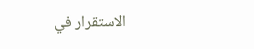الاستقرار في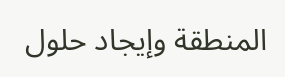المنطقة وإيجاد حلول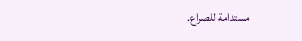مستدامة للصراع.